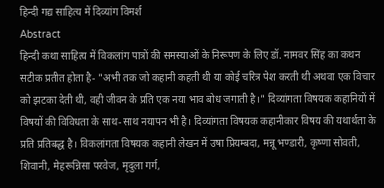हिन्दी गद्य साहित्य में दिव्यांग विमर्श
Abstract
हिन्दी कथा साहित्य में विकलांग पात्रों की समस्याओं के निरूपण के लिए डॉ. नामवर सिंह का कथन सटीक प्रतीत होता है- "अभी तक जो कहानी कहती थी या कोई चरित्र पेश करती थी अथवा एक विचार को झटका देती थी, वही जीवन के प्रति एक नया भाव बोध जगाती है।" दिव्यांगता विषयक कहानियों में विषयों की विविधता के साथ-साथ नयापन भी है। दिव्यांगता विषयक कहानीकार विषय की यथार्थता के प्रति प्रतिबद्ध है। विकलांगता विषयक कहानी लेखन में उषा प्रियम्बदा, मन्नू भण्डारी, कृष्णा सोवती, शिवानी, मेहरून्निसा परवेज, मृदुला गर्ग,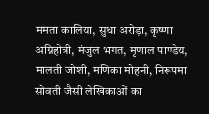ममता कालिया, सुधा अरोड़ा, कृष्णा अग्निहोत्री, मंजुल भगत, मृणाल पाण्डेय, मालती जोशी, मणिका मोहनी, निरूपमा सोवती जैसी लेखिकाओं का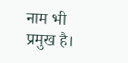नाम भी प्रमुख है।